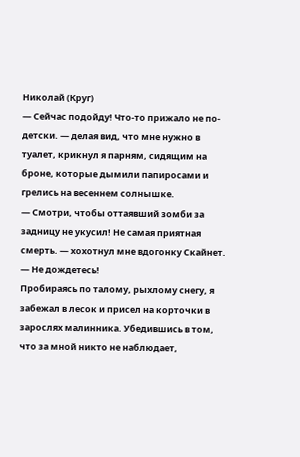Николай (Круг)
— Сейчас подойду! Что-то прижало не по-детски. — делая вид, что мне нужно в туалет, крикнул я парням, сидящим на броне, которые дымили папиросами и грелись на весеннем солнышке.
— Смотри, чтобы оттаявший зомби за задницу не укусил! Не самая приятная смерть. — хохотнул мне вдогонку Скайнет.
— Не дождетесь!
Пробираясь по талому, рыхлому снегу, я забежал в лесок и присел на корточки в зарослях малинника. Убедившись в том, что за мной никто не наблюдает,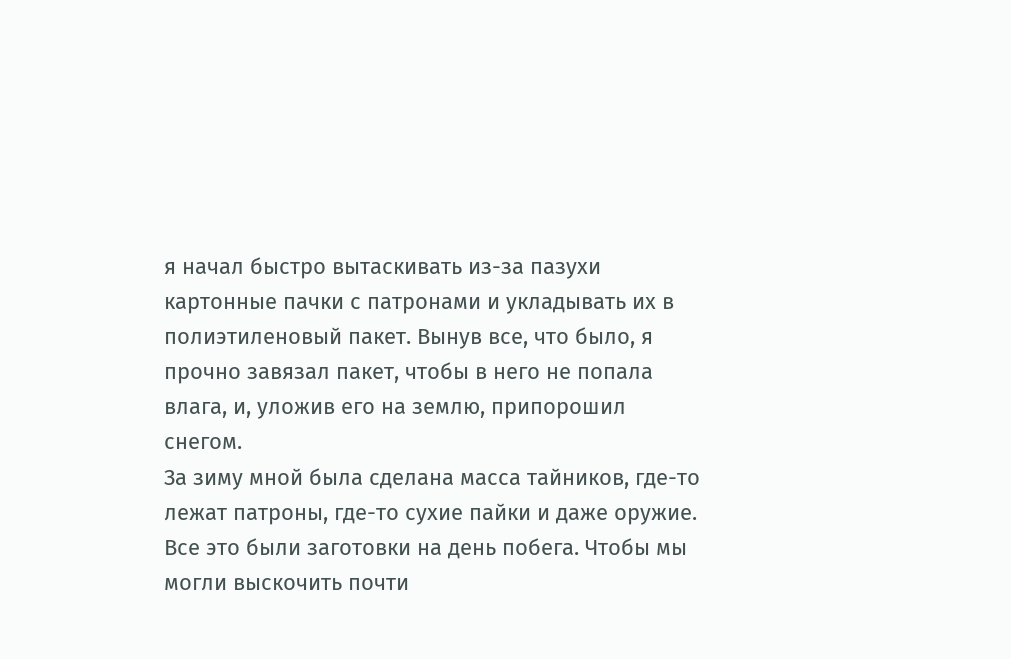я начал быстро вытаскивать из-за пазухи картонные пачки с патронами и укладывать их в полиэтиленовый пакет. Вынув все, что было, я прочно завязал пакет, чтобы в него не попала влага, и, уложив его на землю, припорошил снегом.
За зиму мной была сделана масса тайников, где-то лежат патроны, где-то сухие пайки и даже оружие. Все это были заготовки на день побега. Чтобы мы могли выскочить почти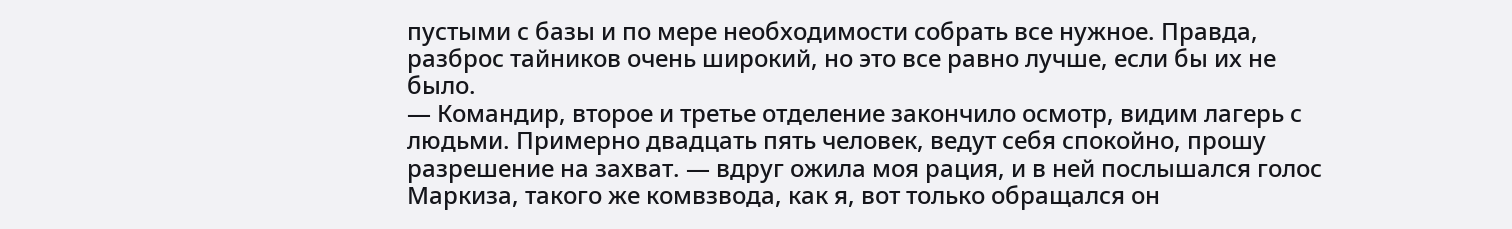пустыми с базы и по мере необходимости собрать все нужное. Правда, разброс тайников очень широкий, но это все равно лучше, если бы их не было.
— Командир, второе и третье отделение закончило осмотр, видим лагерь с людьми. Примерно двадцать пять человек, ведут себя спокойно, прошу разрешение на захват. — вдруг ожила моя рация, и в ней послышался голос Маркиза, такого же комвзвода, как я, вот только обращался он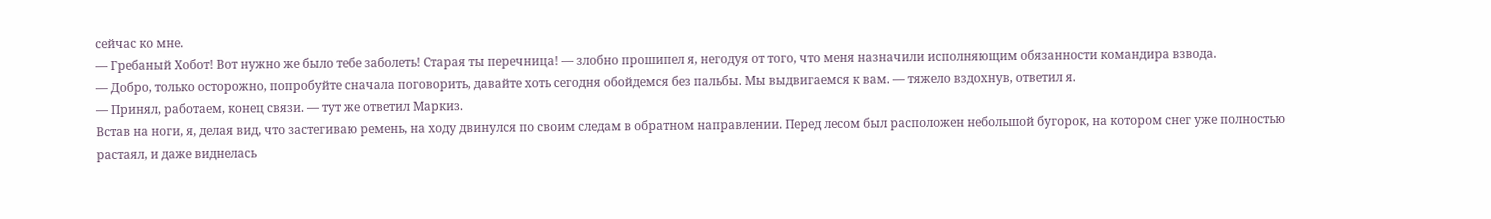сейчас ко мне.
— Гребаный Хобот! Вот нужно же было тебе заболеть! Старая ты перечница! — злобно прошипел я, негодуя от того, что меня назначили исполняющим обязанности командира взвода.
— Добро, только осторожно, попробуйте сначала поговорить, давайте хоть сегодня обойдемся без пальбы. Мы выдвигаемся к вам. — тяжело вздохнув, ответил я.
— Принял, работаем, конец связи. — тут же ответил Маркиз.
Встав на ноги, я, делая вид, что застегиваю ремень, на ходу двинулся по своим следам в обратном направлении. Перед лесом был расположен небольшой бугорок, на котором снег уже полностью растаял, и даже виднелась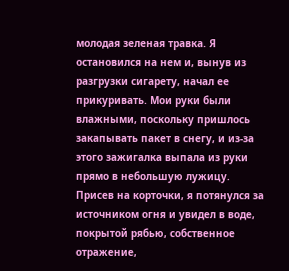молодая зеленая травка. Я остановился на нем и, вынув из разгрузки сигарету, начал ее прикуривать. Мои руки были влажными, поскольку пришлось закапывать пакет в снегу, и из-за этого зажигалка выпала из руки прямо в небольшую лужицу.
Присев на корточки, я потянулся за источником огня и увидел в воде, покрытой рябью, собственное отражение,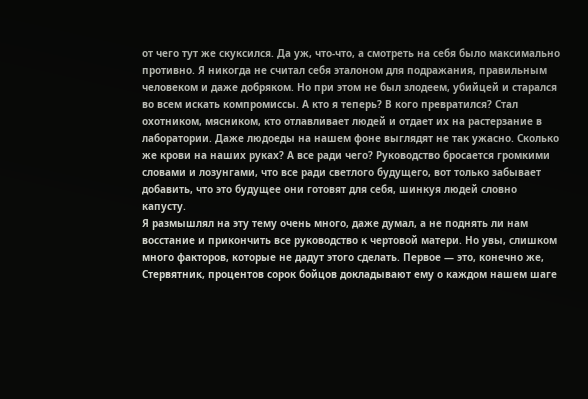от чего тут же скуксился. Да уж, что-что, а смотреть на себя было максимально противно. Я никогда не считал себя эталоном для подражания, правильным человеком и даже добряком. Но при этом не был злодеем, убийцей и старался во всем искать компромиссы. А кто я теперь? В кого превратился? Стал охотником, мясником, кто отлавливает людей и отдает их на растерзание в лаборатории. Даже людоеды на нашем фоне выглядят не так ужасно. Сколько же крови на наших руках? А все ради чего? Руководство бросается громкими словами и лозунгами, что все ради светлого будущего, вот только забывает добавить, что это будущее они готовят для себя, шинкуя людей словно капусту.
Я размышлял на эту тему очень много, даже думал, а не поднять ли нам восстание и прикончить все руководство к чертовой матери. Но увы, слишком много факторов, которые не дадут этого сделать. Первое — это, конечно же, Стервятник, процентов сорок бойцов докладывают ему о каждом нашем шаге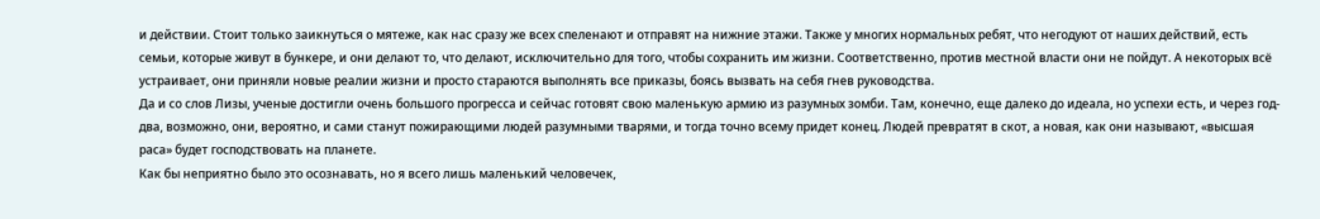и действии. Стоит только заикнуться о мятеже, как нас сразу же всех спеленают и отправят на нижние этажи. Также у многих нормальных ребят, что негодуют от наших действий, есть семьи, которые живут в бункере, и они делают то, что делают, исключительно для того, чтобы сохранить им жизни. Соответственно, против местной власти они не пойдут. А некоторых всё устраивает, они приняли новые реалии жизни и просто стараются выполнять все приказы, боясь вызвать на себя гнев руководства.
Да и со слов Лизы, ученые достигли очень большого прогресса и сейчас готовят свою маленькую армию из разумных зомби. Там, конечно, еще далеко до идеала, но успехи есть, и через год-два, возможно, они, вероятно, и сами станут пожирающими людей разумными тварями, и тогда точно всему придет конец. Людей превратят в скот, а новая, как они называют, «высшая раса» будет господствовать на планете.
Как бы неприятно было это осознавать, но я всего лишь маленький человечек,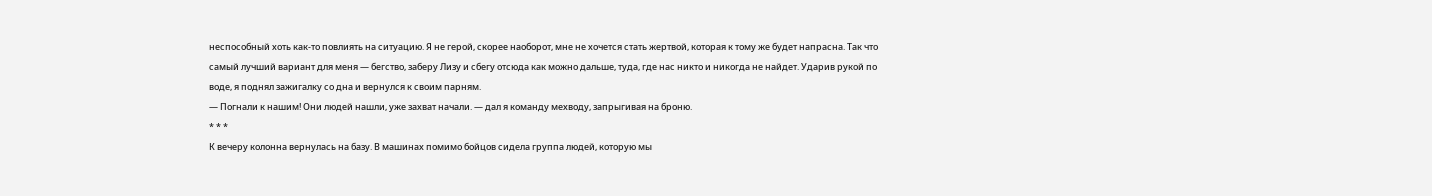неспособный хоть как-то повлиять на ситуацию. Я не герой, скорее наоборот, мне не хочется стать жертвой, которая к тому же будет напрасна. Так что самый лучший вариант для меня — бегство, заберу Лизу и сбегу отсюда как можно дальше, туда, где нас никто и никогда не найдет. Ударив рукой по воде, я поднял зажигалку со дна и вернулся к своим парням.
— Погнали к нашим! Они людей нашли, уже захват начали. — дал я команду мехводу, запрыгивая на броню.
* * *
К вечеру колонна вернулась на базу. В машинах помимо бойцов сидела группа людей, которую мы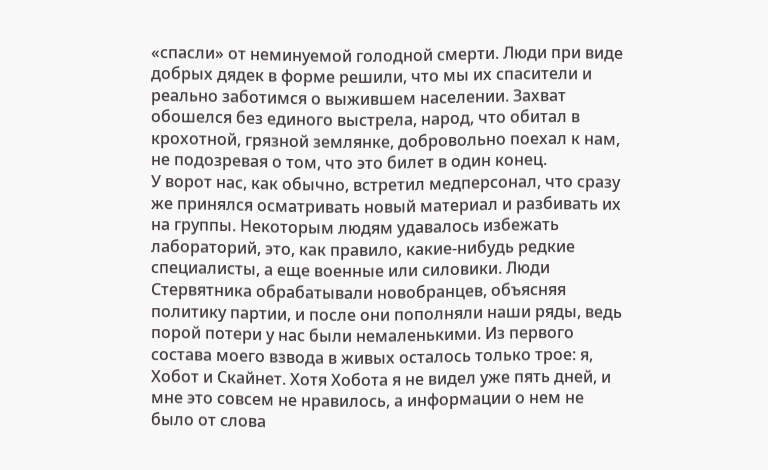«спасли» от неминуемой голодной смерти. Люди при виде добрых дядек в форме решили, что мы их спасители и реально заботимся о выжившем населении. Захват обошелся без единого выстрела, народ, что обитал в крохотной, грязной землянке, добровольно поехал к нам, не подозревая о том, что это билет в один конец.
У ворот нас, как обычно, встретил медперсонал, что сразу же принялся осматривать новый материал и разбивать их на группы. Некоторым людям удавалось избежать лабораторий, это, как правило, какие-нибудь редкие специалисты, а еще военные или силовики. Люди Стервятника обрабатывали новобранцев, объясняя политику партии, и после они пополняли наши ряды, ведь порой потери у нас были немаленькими. Из первого состава моего взвода в живых осталось только трое: я, Хобот и Скайнет. Хотя Хобота я не видел уже пять дней, и мне это совсем не нравилось, а информации о нем не было от слова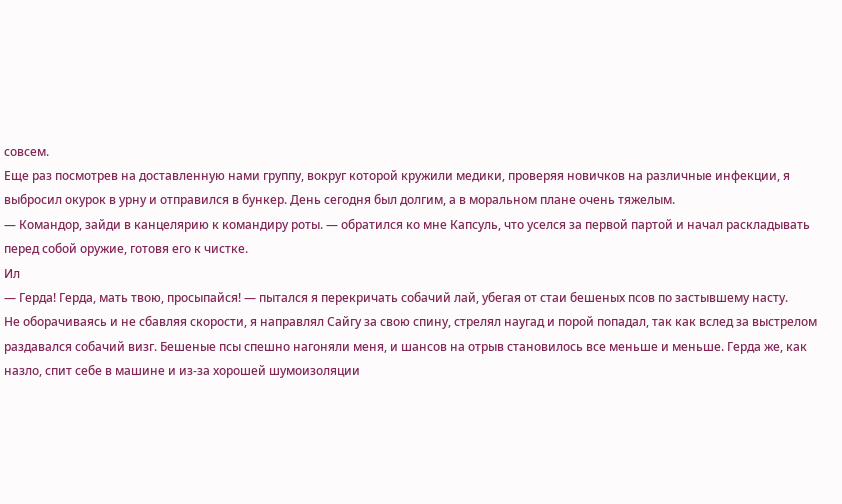совсем.
Еще раз посмотрев на доставленную нами группу, вокруг которой кружили медики, проверяя новичков на различные инфекции, я выбросил окурок в урну и отправился в бункер. День сегодня был долгим, а в моральном плане очень тяжелым.
— Командор, зайди в канцелярию к командиру роты. — обратился ко мне Капсуль, что уселся за первой партой и начал раскладывать перед собой оружие, готовя его к чистке.
Ил
— Герда! Герда, мать твою, просыпайся! — пытался я перекричать собачий лай, убегая от стаи бешеных псов по застывшему насту.
Не оборачиваясь и не сбавляя скорости, я направлял Сайгу за свою спину, стрелял наугад и порой попадал, так как вслед за выстрелом раздавался собачий визг. Бешеные псы спешно нагоняли меня, и шансов на отрыв становилось все меньше и меньше. Герда же, как назло, спит себе в машине и из-за хорошей шумоизоляции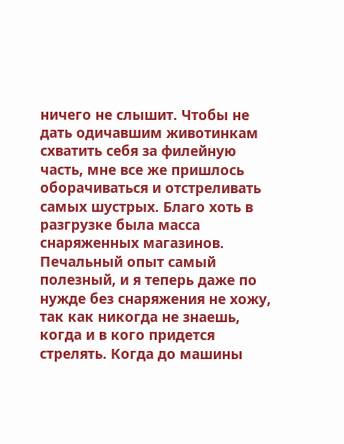ничего не слышит. Чтобы не дать одичавшим животинкам схватить себя за филейную часть, мне все же пришлось оборачиваться и отстреливать самых шустрых. Благо хоть в разгрузке была масса снаряженных магазинов. Печальный опыт самый полезный, и я теперь даже по нужде без снаряжения не хожу, так как никогда не знаешь, когда и в кого придется стрелять. Когда до машины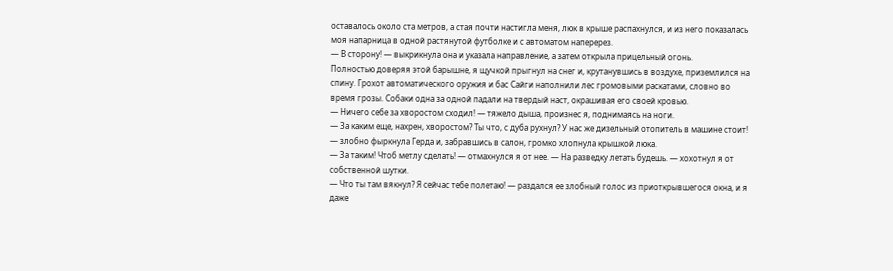оставалось около ста метров, а стая почти настигла меня, люк в крыше распахнулся, и из него показалась моя напарница в одной растянутой футболке и с автоматом наперерез.
— В сторону! — выкрикнула она и указала направление, а затем открыла прицельный огонь.
Полностью доверяя этой барышне, я щучкой прыгнул на снег и, крутанувшись в воздухе, приземлился на спину. Грохот автоматического оружия и бас Сайги наполнили лес громовыми раскатами, словно во время грозы. Собаки одна за одной падали на твердый наст, окрашивая его своей кровью.
— Ничего себе за хворостом сходил! — тяжело дыша, произнес я, поднимаясь на ноги.
— За каким еще, нахрен, хворостом? Ты что, с дуба рухнул? У нас же дизельный отопитель в машине стоит! — злобно фыркнула Герда и, забравшись в салон, громко хлопнула крышкой люка.
— За таким! Чтоб метлу сделать! — отмахнулся я от нее. — На разведку летать будешь. — хохотнул я от собственной шутки.
— Что ты там вякнул? Я сейчас тебе полетаю! — раздался ее злобный голос из приоткрывшегося окна, и я даже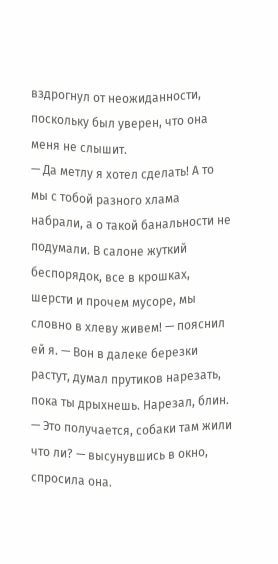вздрогнул от неожиданности, поскольку был уверен, что она меня не слышит.
— Да метлу я хотел сделать! А то мы с тобой разного хлама набрали, а о такой банальности не подумали. В салоне жуткий беспорядок, все в крошках, шерсти и прочем мусоре, мы словно в хлеву живем! — пояснил ей я. — Вон в далеке березки растут, думал прутиков нарезать, пока ты дрыхнешь. Нарезал, блин.
— Это получается, собаки там жили что ли? — высунувшись в окно, спросила она.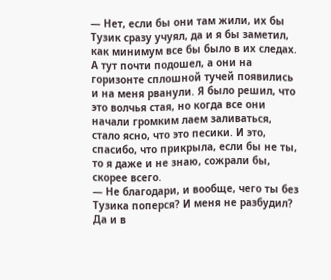— Нет, если бы они там жили, их бы Тузик сразу учуял, да и я бы заметил, как минимум все бы было в их следах. А тут почти подошел, а они на горизонте сплошной тучей появились и на меня рванули. Я было решил, что это волчья стая, но когда все они начали громким лаем заливаться, стало ясно, что это песики. И это, спасибо, что прикрыла, если бы не ты, то я даже и не знаю, сожрали бы, скорее всего.
— Не благодари, и вообще, чего ты без Тузика поперся? И меня не разбудил? Да и в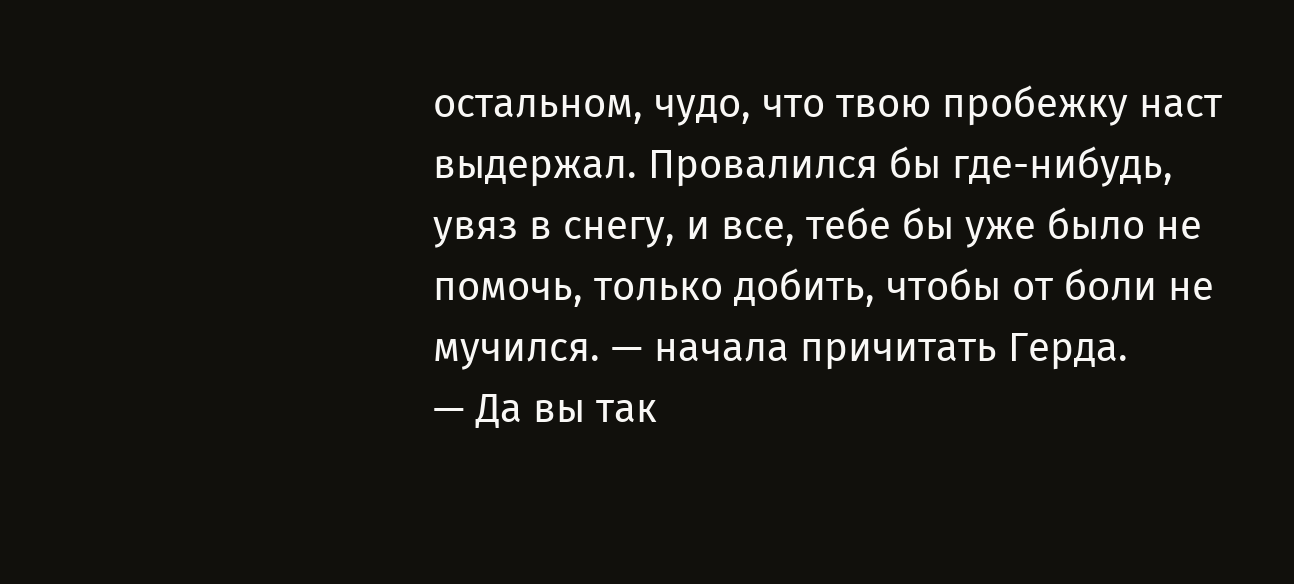остальном, чудо, что твою пробежку наст выдержал. Провалился бы где-нибудь, увяз в снегу, и все, тебе бы уже было не помочь, только добить, чтобы от боли не мучился. — начала причитать Герда.
— Да вы так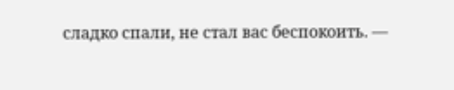сладко спали, не стал вас беспокоить. —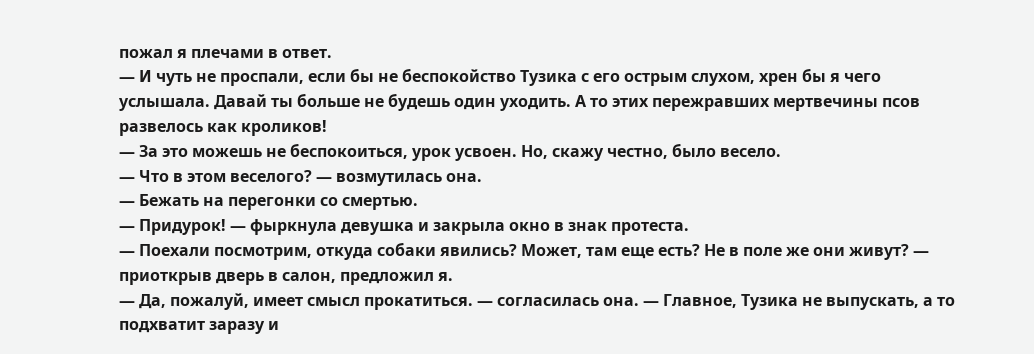пожал я плечами в ответ.
— И чуть не проспали, если бы не беспокойство Тузика с его острым слухом, хрен бы я чего услышала. Давай ты больше не будешь один уходить. А то этих пережравших мертвечины псов развелось как кроликов!
— За это можешь не беспокоиться, урок усвоен. Но, скажу честно, было весело.
— Что в этом веселого? — возмутилась она.
— Бежать на перегонки со смертью.
— Придурок! — фыркнула девушка и закрыла окно в знак протеста.
— Поехали посмотрим, откуда собаки явились? Может, там еще есть? Не в поле же они живут? — приоткрыв дверь в салон, предложил я.
— Да, пожалуй, имеет смысл прокатиться. — согласилась она. — Главное, Тузика не выпускать, а то подхватит заразу и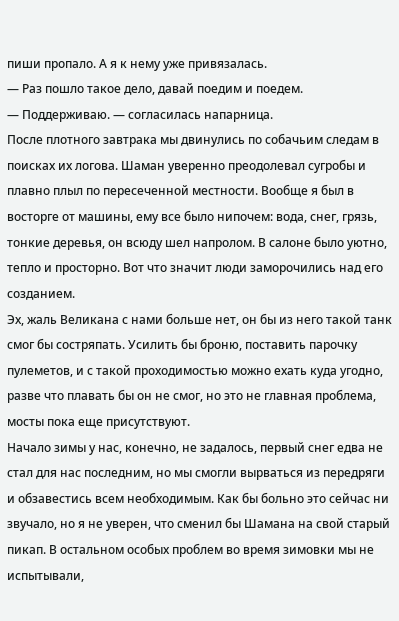пиши пропало. А я к нему уже привязалась.
— Раз пошло такое дело, давай поедим и поедем.
— Поддерживаю. — согласилась напарница.
После плотного завтрака мы двинулись по собачьим следам в поисках их логова. Шаман уверенно преодолевал сугробы и плавно плыл по пересеченной местности. Вообще я был в восторге от машины, ему все было нипочем: вода, снег, грязь, тонкие деревья, он всюду шел напролом. В салоне было уютно, тепло и просторно. Вот что значит люди заморочились над его созданием.
Эх, жаль Великана с нами больше нет, он бы из него такой танк смог бы состряпать. Усилить бы броню, поставить парочку пулеметов, и с такой проходимостью можно ехать куда угодно, разве что плавать бы он не смог, но это не главная проблема, мосты пока еще присутствуют.
Начало зимы у нас, конечно, не задалось, первый снег едва не стал для нас последним, но мы смогли вырваться из передряги и обзавестись всем необходимым. Как бы больно это сейчас ни звучало, но я не уверен, что сменил бы Шамана на свой старый пикап. В остальном особых проблем во время зимовки мы не испытывали,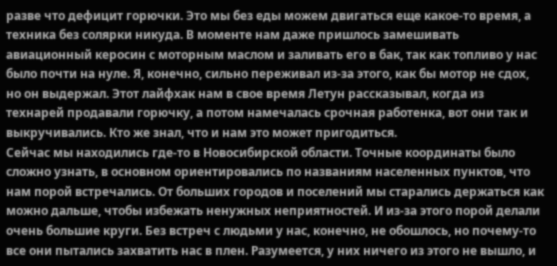разве что дефицит горючки. Это мы без еды можем двигаться еще какое-то время, а техника без солярки никуда. В моменте нам даже пришлось замешивать авиационный керосин с моторным маслом и заливать его в бак, так как топливо у нас было почти на нуле. Я, конечно, сильно переживал из-за этого, как бы мотор не сдох, но он выдержал. Этот лайфхак нам в свое время Летун рассказывал, когда из технарей продавали горючку, а потом намечалась срочная работенка, вот они так и выкручивались. Кто же знал, что и нам это может пригодиться.
Сейчас мы находились где-то в Новосибирской области. Точные координаты было сложно узнать, в основном ориентировались по названиям населенных пунктов, что нам порой встречались. От больших городов и поселений мы старались держаться как можно дальше, чтобы избежать ненужных неприятностей. И из-за этого порой делали очень большие круги. Без встреч с людьми у нас, конечно, не обошлось, но почему-то все они пытались захватить нас в плен. Разумеется, у них ничего из этого не вышло, и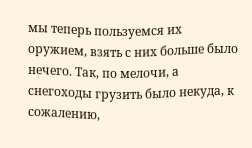мы теперь пользуемся их оружием, взять с них больше было нечего. Так, по мелочи, а снегоходы грузить было некуда, к сожалению,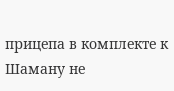прицепа в комплекте к Шаману не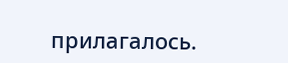прилагалось.